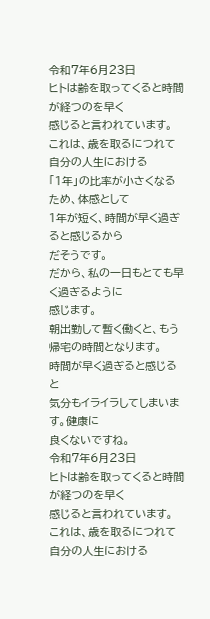令和7年6月23日
ヒトは齢を取ってくると時間が経つのを早く
感じると言われています。
これは、歳を取るにつれて自分の人生における
「1年」の比率が小さくなるため、体感として
1年が短く、時間が早く過ぎると感じるから
だそうです。
だから、私の一日もとても早く過ぎるように
感じます。
朝出勤して暫く働くと、もう帰宅の時間となります。
時間が早く過ぎると感じると
気分もイライラしてしまいます。健康に
良くないですね。
令和7年6月23日
ヒトは齢を取ってくると時間が経つのを早く
感じると言われています。
これは、歳を取るにつれて自分の人生における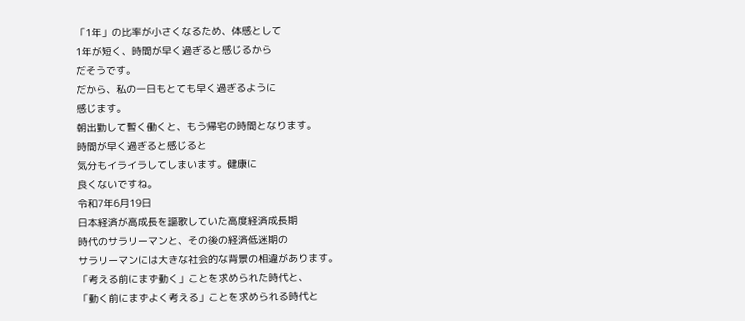「1年」の比率が小さくなるため、体感として
1年が短く、時間が早く過ぎると感じるから
だそうです。
だから、私の一日もとても早く過ぎるように
感じます。
朝出勤して暫く働くと、もう帰宅の時間となります。
時間が早く過ぎると感じると
気分もイライラしてしまいます。健康に
良くないですね。
令和7年6月19日
日本経済が高成長を謳歌していた高度経済成長期
時代のサラリーマンと、その後の経済低迷期の
サラリーマンには大きな社会的な背景の相違があります。
「考える前にまず動く」ことを求められた時代と、
「動く前にまずよく考える」ことを求められる時代と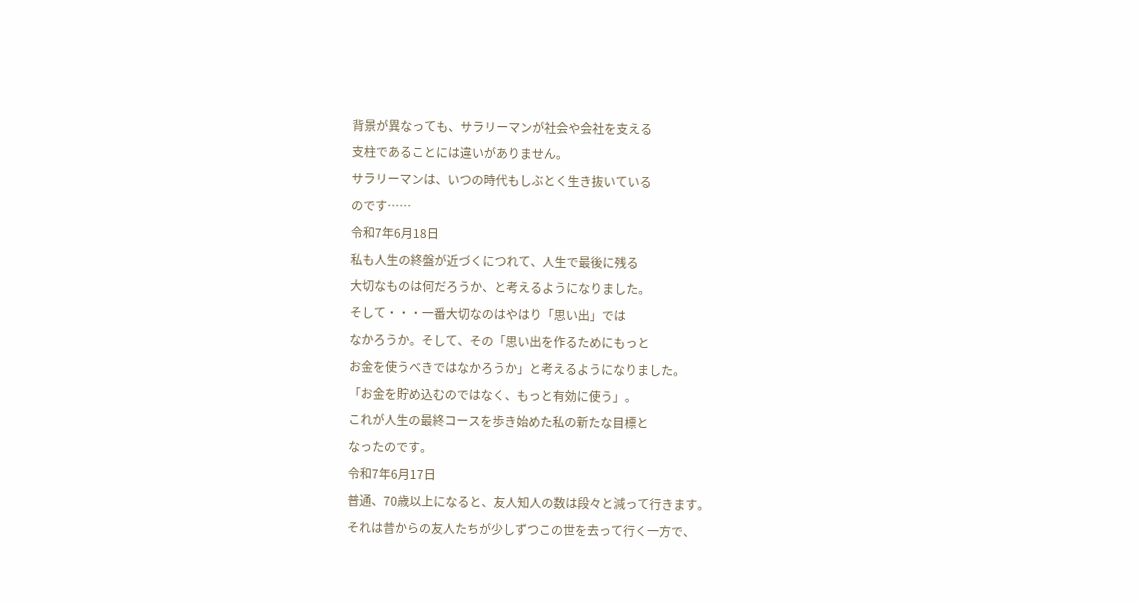背景が異なっても、サラリーマンが社会や会社を支える
支柱であることには違いがありません。
サラリーマンは、いつの時代もしぶとく生き抜いている
のです……
令和7年6月18日
私も人生の終盤が近づくにつれて、人生で最後に残る
大切なものは何だろうか、と考えるようになりました。
そして・・・一番大切なのはやはり「思い出」では
なかろうか。そして、その「思い出を作るためにもっと
お金を使うべきではなかろうか」と考えるようになりました。
「お金を貯め込むのではなく、もっと有効に使う」。
これが人生の最終コースを歩き始めた私の新たな目標と
なったのです。
令和7年6月17日
普通、70歳以上になると、友人知人の数は段々と減って行きます。
それは昔からの友人たちが少しずつこの世を去って行く一方で、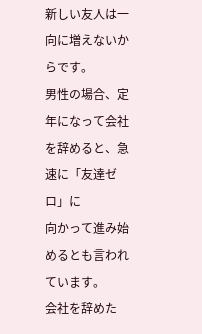新しい友人は一向に増えないからです。
男性の場合、定年になって会社を辞めると、急速に「友達ゼロ」に
向かって進み始めるとも言われています。
会社を辞めた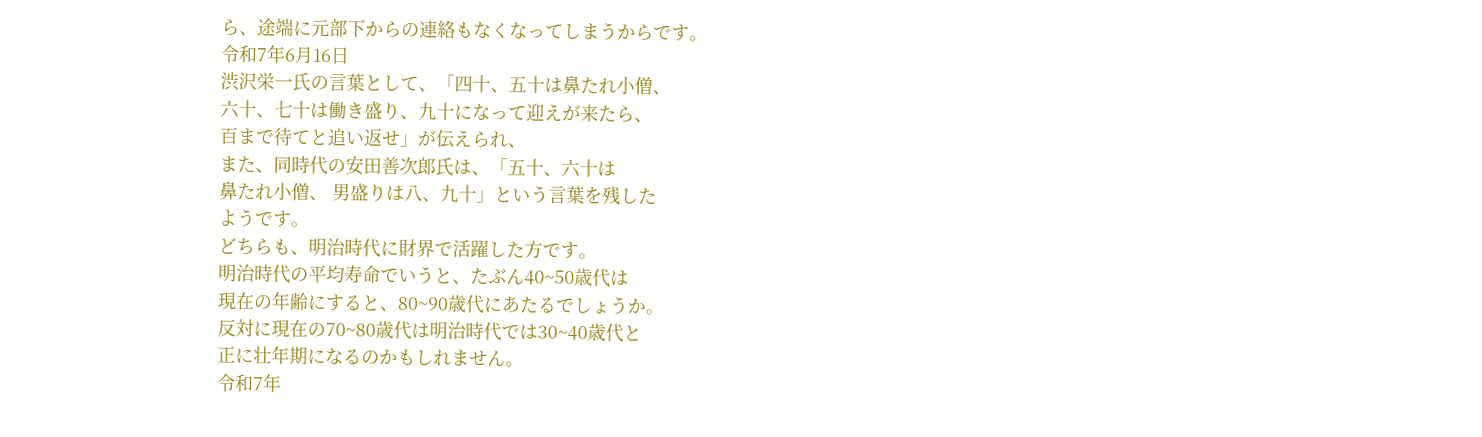ら、途端に元部下からの連絡もなくなってしまうからです。
令和7年6月16日
渋沢栄一氏の言葉として、「四十、五十は鼻たれ小僧、
六十、七十は働き盛り、九十になって迎えが来たら、
百まで待てと追い返せ」が伝えられ、
また、同時代の安田善次郎氏は、「五十、六十は
鼻たれ小僧、 男盛りは八、九十」という言葉を残した
ようです。
どちらも、明治時代に財界で活躍した方です。
明治時代の平均寿命でいうと、たぶん40~50歳代は
現在の年齢にすると、80~90歳代にあたるでしょうか。
反対に現在の70~80歳代は明治時代では30~40歳代と
正に壮年期になるのかもしれません。
令和7年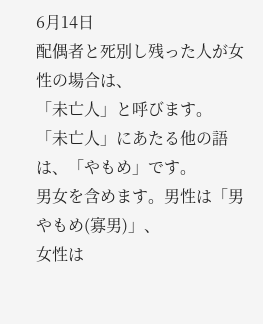6月14日
配偶者と死別し残った人が女性の場合は、
「未亡人」と呼びます。
「未亡人」にあたる他の語は、「やもめ」です。
男女を含めます。男性は「男やもめ(寡男)」、
女性は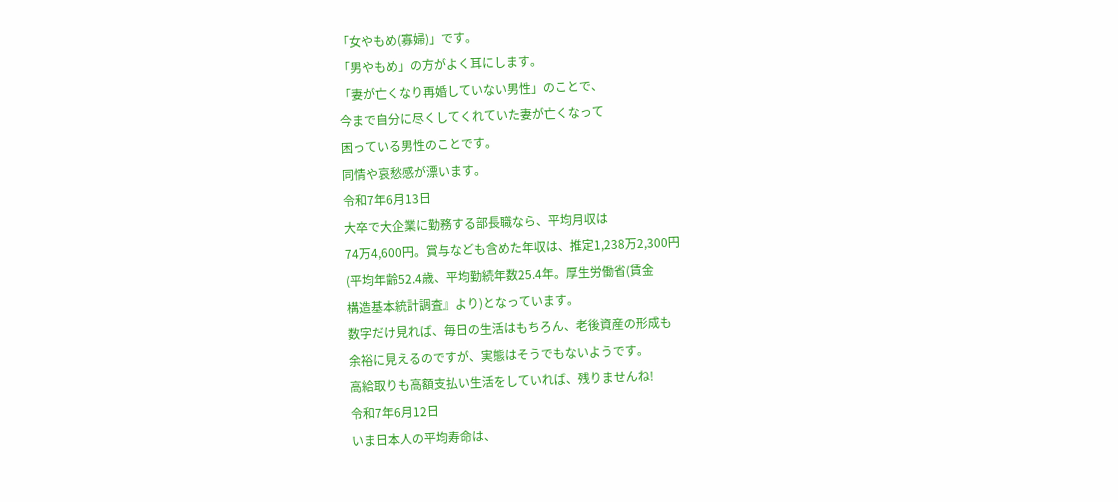「女やもめ(寡婦)」です。
「男やもめ」の方がよく耳にします。
「妻が亡くなり再婚していない男性」のことで、
今まで自分に尽くしてくれていた妻が亡くなって
困っている男性のことです。
同情や哀愁感が漂います。
令和7年6月13日
大卒で大企業に勤務する部長職なら、平均月収は
74万4,600円。賞与なども含めた年収は、推定1,238万2,300円
(平均年齢52.4歳、平均勤続年数25.4年。厚生労働省(賃金
構造基本統計調査』より)となっています。
数字だけ見れば、毎日の生活はもちろん、老後資産の形成も
余裕に見えるのですが、実態はそうでもないようです。
高給取りも高額支払い生活をしていれば、残りませんね!
令和7年6月12日
いま日本人の平均寿命は、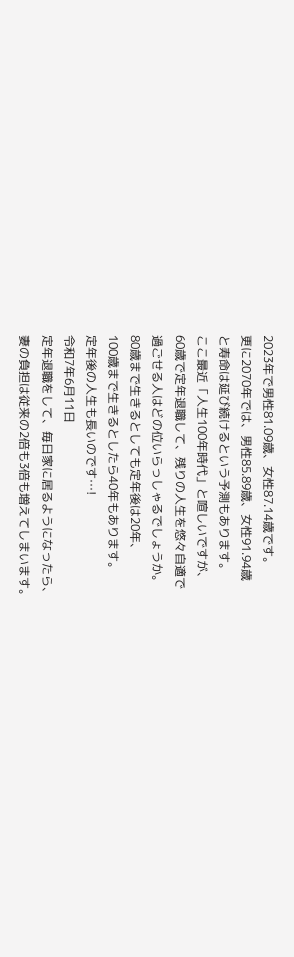2023年で男性81.09歳、女性87.14歳です。
更に2070年では、男性85.89歳、女性91.94歳
と寿命は延び続けるという予測もあります。
ここ最近「人生100年時代」と喧しいですが、
60歳で定年退職して、残りの人生を悠々自適で
過ごせる人はどの位いらっしゃるでしょうか。
80歳まで生きるとしても定年後は20年、
100歳まで生きるとしたら40年もあります。
定年後の人生も長いのです…!
令和7年6月11日
定年退職をして、毎日家に居るようになったら、
妻の負担は従来の2倍も3倍も増えてしまいます。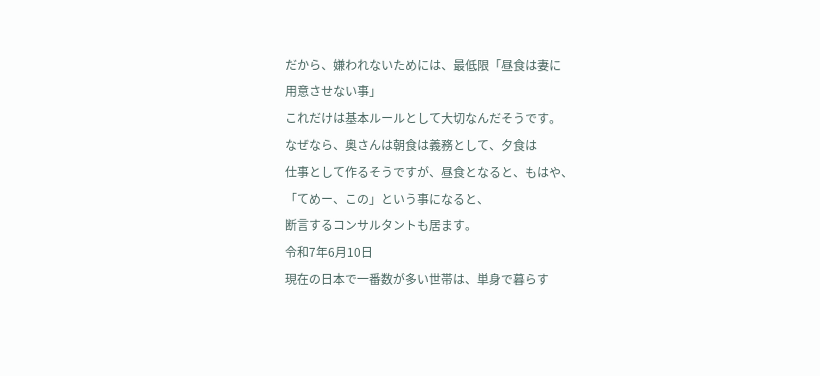だから、嫌われないためには、最低限「昼食は妻に
用意させない事」
これだけは基本ルールとして大切なんだそうです。
なぜなら、奥さんは朝食は義務として、夕食は
仕事として作るそうですが、昼食となると、もはや、
「てめー、この」という事になると、
断言するコンサルタントも居ます。
令和7年6月10日
現在の日本で一番数が多い世帯は、単身で暮らす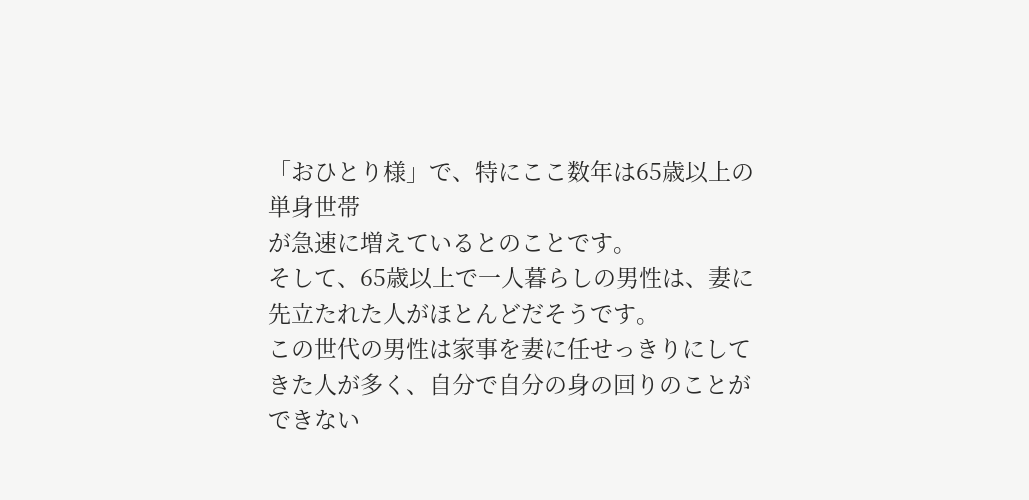「おひとり様」で、特にここ数年は65歳以上の単身世帯
が急速に増えているとのことです。
そして、65歳以上で一人暮らしの男性は、妻に
先立たれた人がほとんどだそうです。
この世代の男性は家事を妻に任せっきりにして
きた人が多く、自分で自分の身の回りのことができない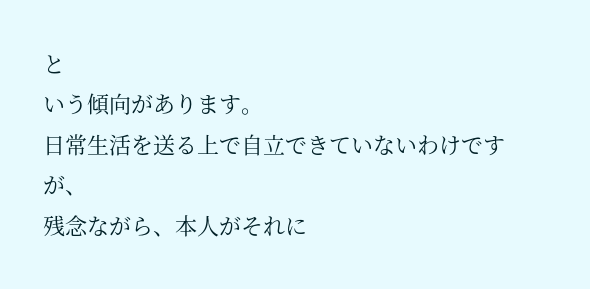と
いう傾向があります。
日常生活を送る上で自立できていないわけですが、
残念ながら、本人がそれに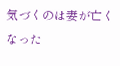気づくのは妻が亡くなった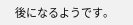後になるようです。